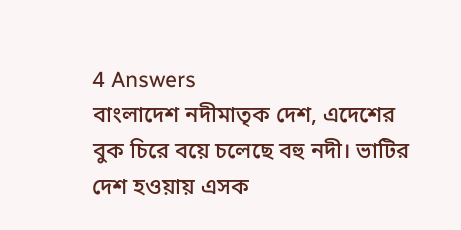4 Answers
বাংলাদেশ নদীমাতৃক দেশ, এদেশের বুক চিরে বয়ে চলেছে বহু নদী। ভাটির দেশ হওয়ায় এসক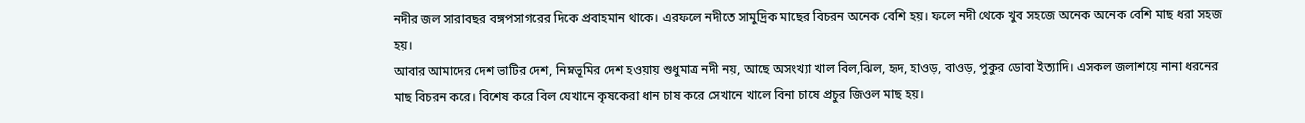নদীর জল সারাবছর বঙ্গপসাগরের দিকে প্রবাহমান থাকে। এরফলে নদীতে সামুদ্রিক মাছের বিচরন অনেক বেশি হয়। ফলে নদী থেকে খুব সহজে অনেক অনেক বেশি মাছ ধরা সহজ হয়।
আবার আমাদের দেশ ভাটির দেশ, নিম্নভূমির দেশ হওয়ায় শুধুমাত্র নদী নয়, আছে অসংখ্যা খাল বিল,ঝিল, হৃদ, হাওড়, বাওড়, পুকুর ডোবা ইত্যাদি। এসকল জলাশয়ে নানা ধরনের মাছ বিচরন করে। বিশেষ করে বিল যেখানে কৃষকেরা ধান চাষ করে সেখানে খালে বিনা চাষে প্রচুর জিওল মাছ হয়।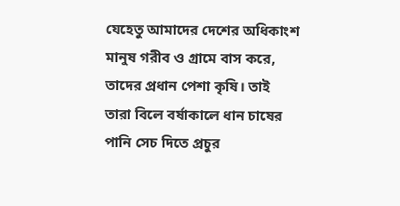যেহেতু আমাদের দেশের অধিকাংশ মানুষ গরীব ও গ্রামে বাস করে, তাদের প্রধান পেশা কৃষি। তাই তারা বিলে বর্ষাকালে ধান চাষের পানি সেচ দিতে প্রচুর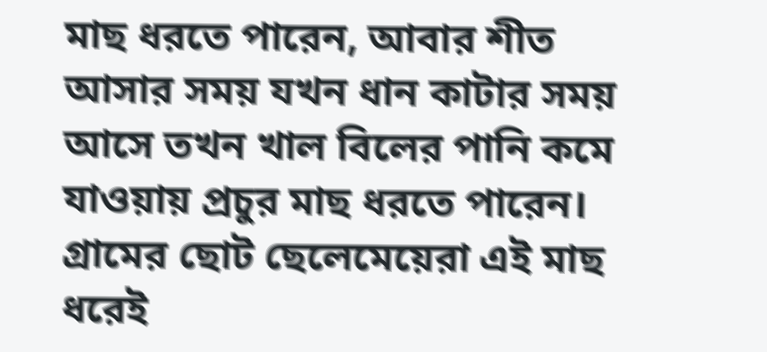মাছ ধরতে পারেন, আবার শীত আসার সময় যখন ধান কাটার সময় আসে তখন খাল বিলের পানি কমে যাওয়ায় প্রচুর মাছ ধরতে পারেন। গ্রামের ছোট ছেলেমেয়েরা এই মাছ ধরেই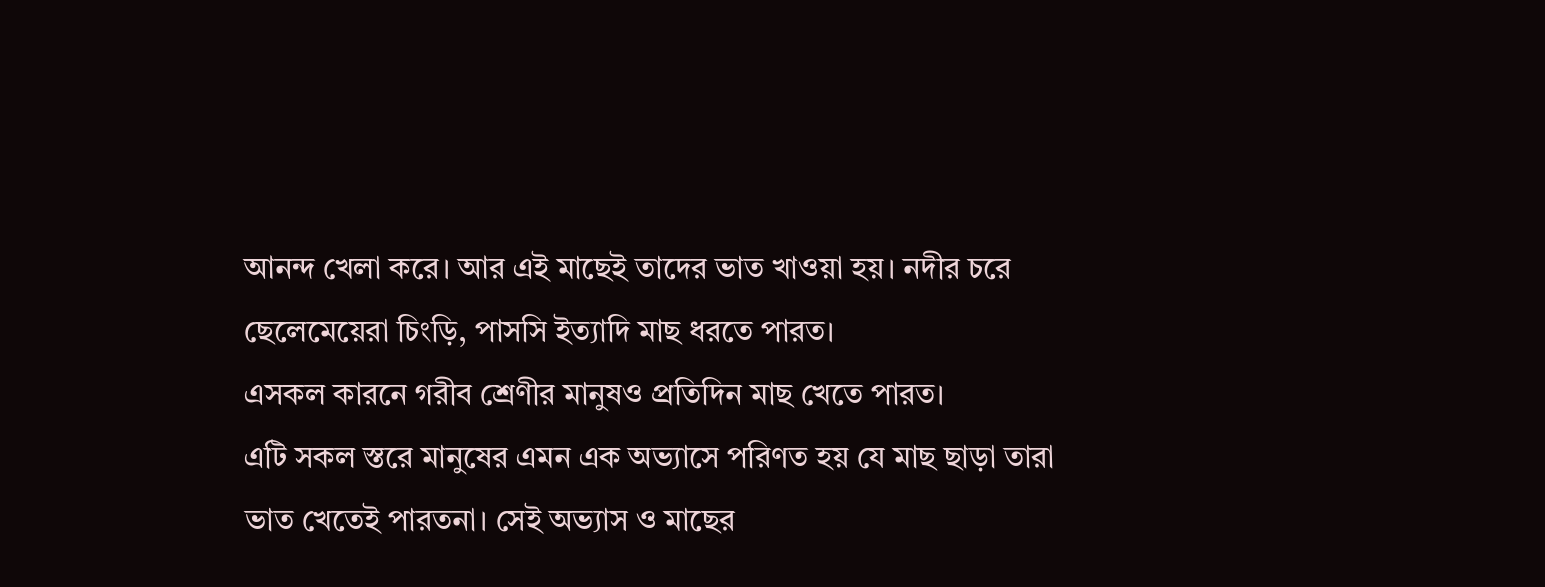আনন্দ খেলা করে। আর এই মাছেই তাদের ভাত খাওয়া হয়। নদীর চরে ছেলেমেয়েরা চিংড়ি, পাসসি ইত্যাদি মাছ ধরতে পারত।
এসকল কারনে গরীব শ্রেণীর মানুষও প্রতিদিন মাছ খেতে পারত।
এটি সকল স্তরে মানুষের এমন এক অভ্যাসে পরিণত হয় যে মাছ ছাড়া তারা ভাত খেতেই পারতনা। সেই অভ্যাস ও মাছের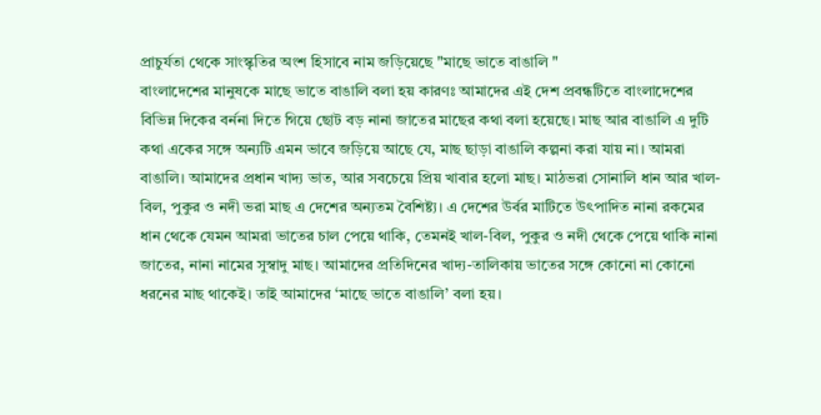প্রাচুর্যতা থেকে সাংস্কৃতির অংশ হিসাবে নাম জড়িয়েছে "মাছে ভাতে বাঙালি "
বাংলাদেশের মানুষকে মাছে ভাতে বাঙালি বলা হয় কারণঃ আমাদের এই দেশ প্রবন্ধটিতে বাংলাদেশের বিভিন্ন দিকের বর্ননা দিতে গিয়ে ছোট বড় নানা জাতের মাছের কথা বলা হয়েছে। মাছ আর বাঙালি এ দুটি কথা একের সঙ্গে অন্যটি এমন ভাবে জড়িয়ে আছে যে, মাছ ছাড়া বাঙালি কল্পনা করা যায় না। আমরা বাঙালি। আমাদের প্রধান খাদ্য ভাত, আর সবচেয়ে প্রিয় খাবার হলো মাছ। মাঠভরা সোনালি ধান আর খাল-বিল, পুকুর ও নদী ভরা মাছ এ দেশের অন্যতম বৈশিষ্ট্য। এ দেশের উর্বর মাটিতে উৎপাদিত নানা রকমের ধান থেকে যেমন আমরা ভাতের চাল পেয়ে থাকি, তেমনই খাল-বিল, পুকুর ও নদী থেকে পেয়ে থাকি নানা জাতের, নানা নামের সুস্বাদু মাছ। আমাদের প্রতিদিনের খাদ্য-তালিকায় ভাতের সঙ্গে কোনো না কোনো ধরনের মাছ থাকেই। তাই আমাদের ‘মাছে ভাতে বাঙালি’ বলা হয়।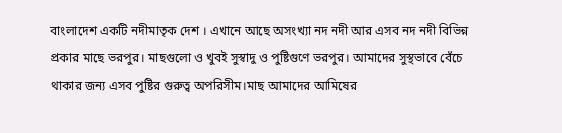বাংলাদেশ একটি নদীমাতৃক দেশ । এখানে আছে অসংখ্যা নদ নদী আর এসব নদ নদী বিভিন্ন প্রকার মাছে ভরপুর। মাছগুলো ও খুবই সুস্বাদু ও পুষ্টিগুণে ভরপুর। আমাদের সুস্থভাবে বেঁচে থাকার জন্য এসব পুষ্টির গুরুত্ব অপরিসীম।মাছ আমাদের আমিষের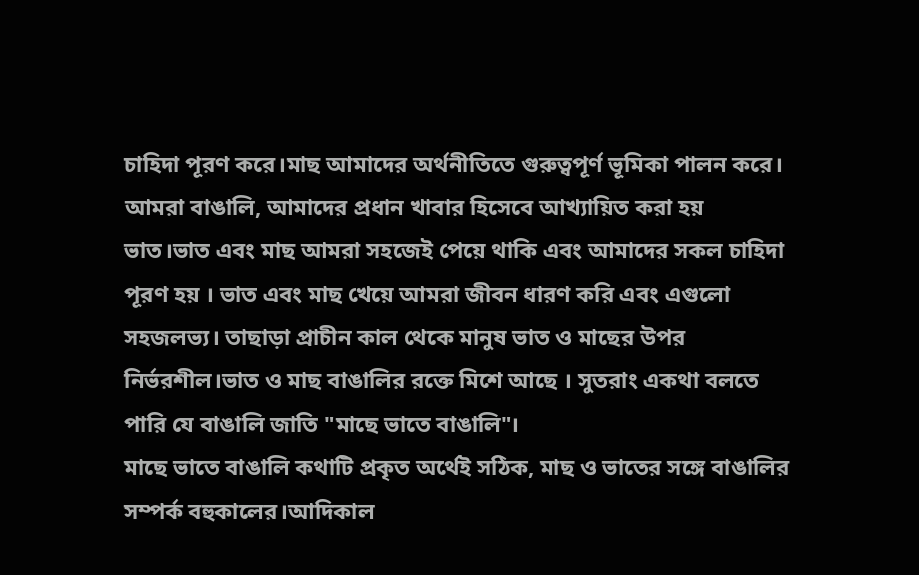চাহিদা পূরণ করে।মাছ আমাদের অর্থনীতিতে গুরুত্বপূর্ণ ভূমিকা পালন করে। আমরা বাঙালি, আমাদের প্রধান খাবার হিসেবে আখ্যায়িত করা হয় ভাত।ভাত এবং মাছ আমরা সহজেই পেয়ে থাকি এবং আমাদের সকল চাহিদা পূরণ হয় । ভাত এবং মাছ খেয়ে আমরা জীবন ধারণ করি এবং এগুলো সহজলভ্য। তাছাড়া প্রাচীন কাল থেকে মানুষ ভাত ও মাছের উপর নির্ভরশীল।ভাত ও মাছ বাঙালির রক্তে মিশে আছে । সুতরাং একথা বলতে পারি যে বাঙালি জাতি "মাছে ভাতে বাঙালি"।
মাছে ভাতে বাঙালি কথাটি প্রকৃত অর্থেই সঠিক, মাছ ও ভাতের সঙ্গে বাঙালির সম্পর্ক বহুকালের।আদিকাল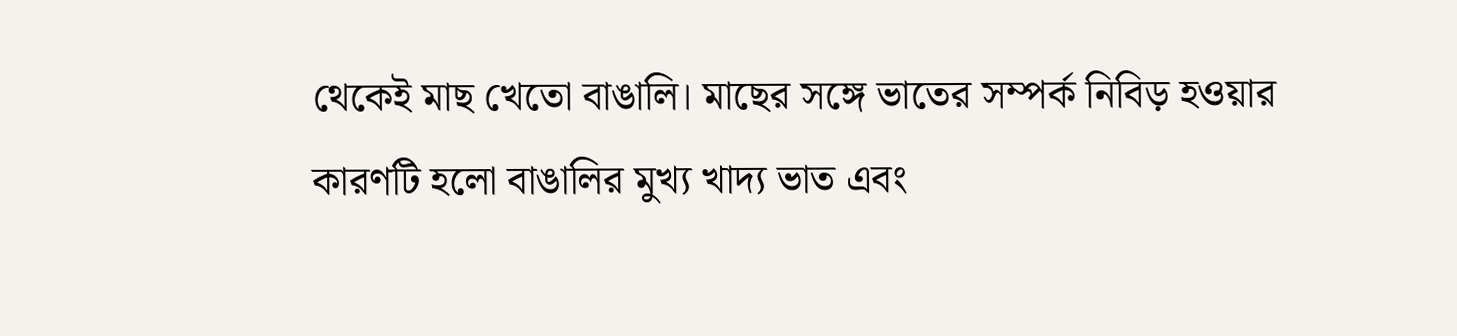থেকেই মাছ খেতো বাঙালি। মাছের সঙ্গে ভাতের সম্পর্ক নিবিড় হওয়ার কারণটি হলো বাঙালির মুখ্য খাদ্য ভাত এবং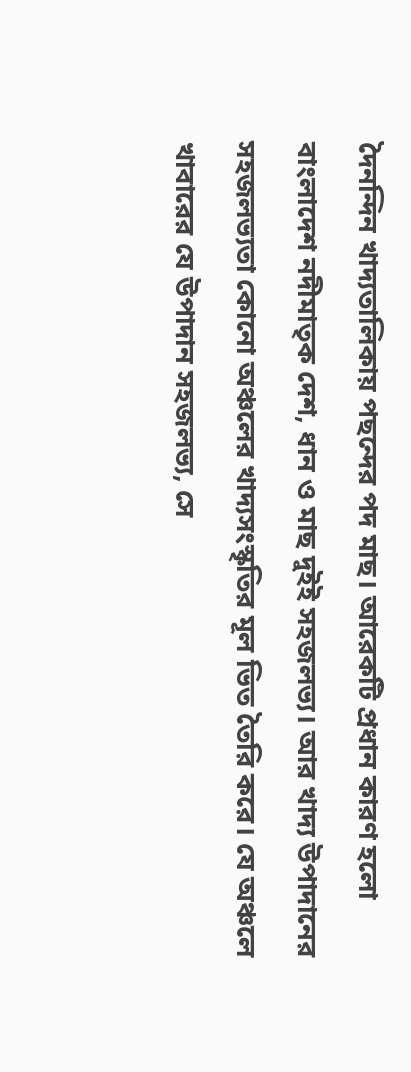দৈনন্দিন খাদ্যতালিকায় পছন্দের পদ মাছ। আরেকটি প্রধান কারণ হলো বাংলাদেশ নদীমাতৃক দেশ, ধান ও মাছ দুইই সহজলভ্য। আর খাদ্য উপাদানের সহজলভ্যতা কোনো অঞ্চলের খাদ্যসংস্কৃতির মূল ভিত তৈরি করে। যে অঞ্চলে খাবারের যে উপাদান সহজলভ্য, সে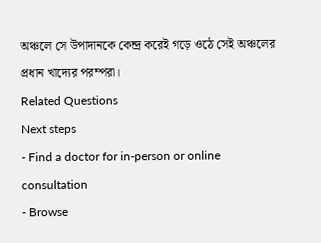অঞ্চলে সে উপাদানকে কেন্দ্র করেই গড়ে ওঠে সেই অঞ্চলের প্রধান খাদ্যের পরম্পরা।
Related Questions
Next steps
- Find a doctor for in-person or online consultation
- Browse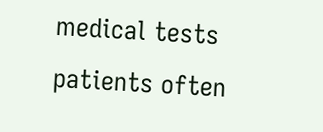medical tests patients often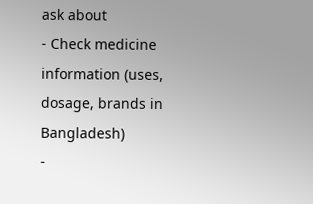ask about
- Check medicine information (uses, dosage, brands in Bangladesh)
-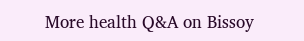More health Q&A on Bissoy